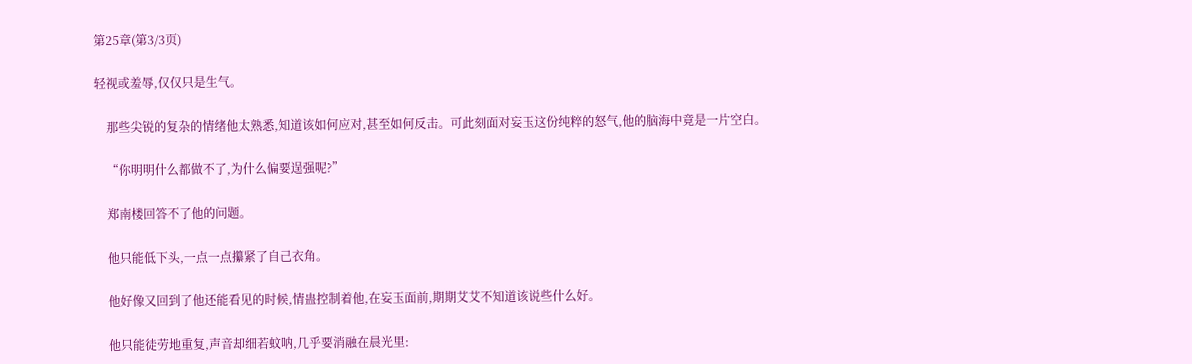第25章(第3/3页)

轻视或羞辱,仅仅只是生气。

    那些尖锐的复杂的情绪他太熟悉,知道该如何应对,甚至如何反击。可此刻面对妄玉这份纯粹的怒气,他的脑海中竟是一片空白。

    “你明明什么都做不了,为什么偏要逞强呢?”

    郑南楼回答不了他的问题。

    他只能低下头,一点一点攥紧了自己衣角。

    他好像又回到了他还能看见的时候,情蛊控制着他,在妄玉面前,期期艾艾不知道该说些什么好。

    他只能徒劳地重复,声音却细若蚊呐,几乎要消融在晨光里: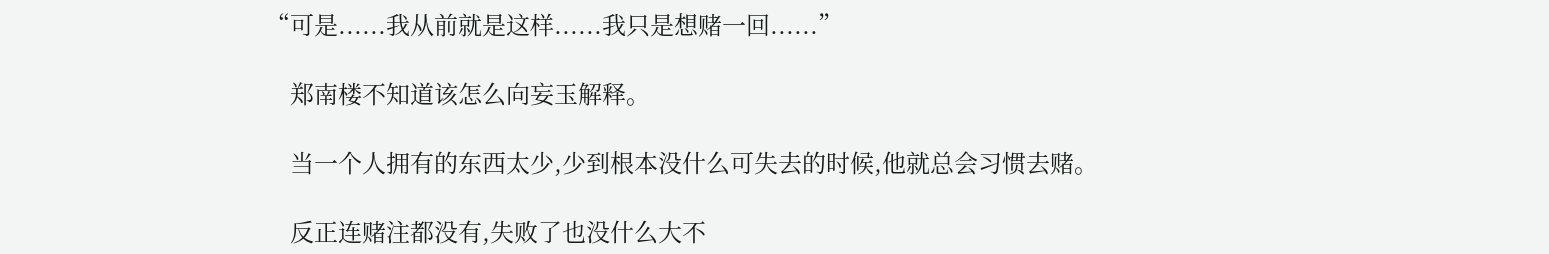“可是......我从前就是这样......我只是想赌一回......”

    郑南楼不知道该怎么向妄玉解释。

    当一个人拥有的东西太少,少到根本没什么可失去的时候,他就总会习惯去赌。

    反正连赌注都没有,失败了也没什么大不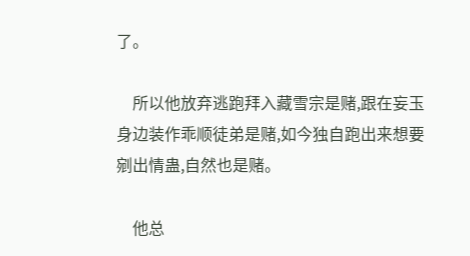了。

    所以他放弃逃跑拜入藏雪宗是赌,跟在妄玉身边装作乖顺徒弟是赌,如今独自跑出来想要剜出情蛊,自然也是赌。

    他总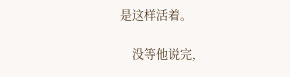是这样活着。

    没等他说完,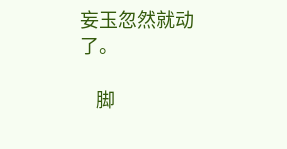妄玉忽然就动了。

    脚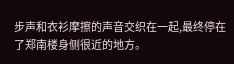步声和衣衫摩擦的声音交织在一起,最终停在了郑南楼身侧很近的地方。